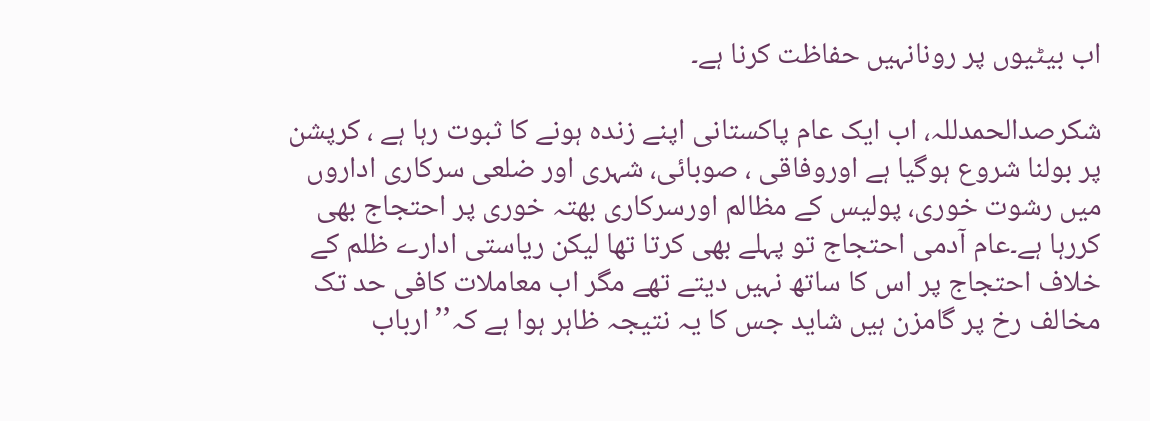اب بیٹیوں پر رونانہیں حفاظت کرنا ہے۔

شکرصدالحمدللہ، اب ایک عام پاکستانی اپنے زندہ ہونے کا ثبوت رہا ہے ، کرپشن پر بولنا شروع ہوگیا ہے اوروفاقی ، صوبائی، شہری اور ضلعی سرکاری اداروں میں رشوت خوری، پولیس کے مظالم اورسرکاری بھتہ خوری پر احتجاج بھی کررہا ہے۔عام آدمی احتجاج تو پہلے بھی کرتا تھا لیکن ریاستی ادارے ظلم کے خلاف احتجاج پر اس کا ساتھ نہیں دیتے تھے مگر اب معاملات کافی حد تک مخالف رخ پر گامزن ہیں شاید جس کا یہ نتیجہ ظاہر ہوا ہے کہ’’ ارباب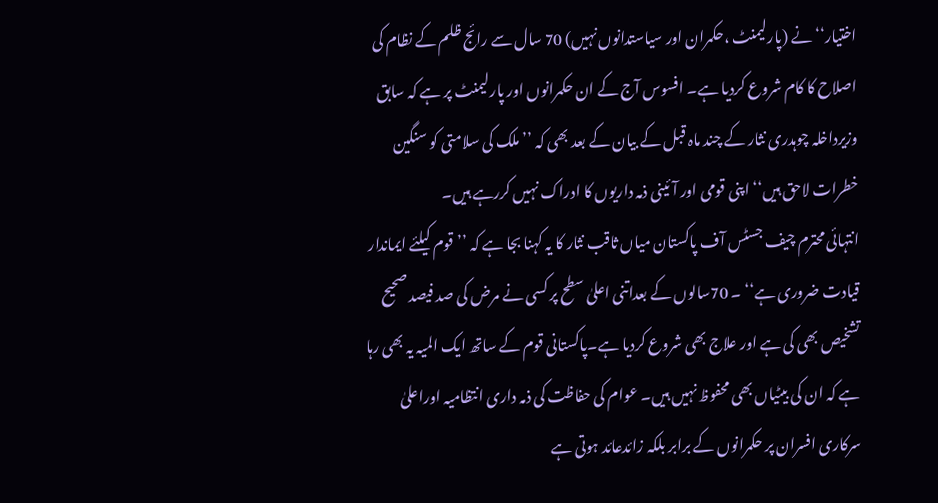اختیار‘‘ نے (پارلیمنٹ ،حکمران اور سیاستدانوں نہیں) 70 سال سے رائج ظلم کے نظام کی اصلاح کا کام شروع کردیا ہے۔ افسوس آج کے ان حکمرانوں اور پارلیمنٹ پر ہے کہ سابق وزیرداخلہ چوہدری نثار کے چند ماہ قبل کے بیان کے بعد بھی کہ ’’ ملک کی سلامتی کو سنگین خطرات لاحق ہیں‘‘ اپنی قومی اور آئینی ذمہ داریوں کا ادراک نہیں کررہے ہیں۔
انتہائی محترم چیف جسٹس آف پاکستان میاں ثاقب نثار کا یہ کہنا بجا ہے کہ ’’قوم کیلئے ایماندار قیادت ضروری ہے‘‘ ۔ 70سالوں کے بعداتنی اعلیٰ سطح پر کسی نے مرض کی صد فیصد صحیح تشخیص بھی کی ہے اور علاج بھی شروع کردیا ہے۔پاکستانی قوم کے ساتھ ایک المیہ یہ بھی رہا ہے کہ ان کی بیٹیاں بھی محفوظ نہیں ہیں۔ عوام کی حفاظت کی ذمہ داری انتظامیہ اوراعلیٰ سرکاری افسران پر حکمرانوں کے برابر بلکہ زائدعائد ہوتی ہے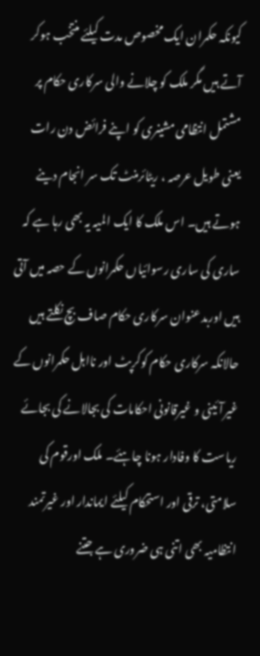کیونکہ حکمران ایک مخصوص مدت کیلئے منتخب ہوکر آتے ہیں مگر ملک کو چلانے والی سرکاری حکام پر مشتمل انتظامی مشینری کو اپنے فرائض دن رات یعنی طویل عرصہ ، ریٹائرمنٹ تک سر انجام دینے ہوتے ہیں۔ اس ملک کا ایک المیہ یہ بھی رہا ہے کہ ساری کی ساری رسوائیاں حکمرانوں کے حصہ میں آتی ہیں اوربدعنوان سرکاری حکام صاف بچ نکلتے ہیں حالانکہ سرکاری حکام کوکرپٹ اور نااہل حکمرانوں کے غیرآئینی و غیرقانونی احکامات کی بجالانے کی بجائے ریاست کا وفادار ہونا چاہئے۔ ملک اورقوم کی سلامتی، ترقی اور استحکام کیلئے ایماندار اور غیرتمند انتظامیہ بھی اتنی ہی ضروری ہے جتنے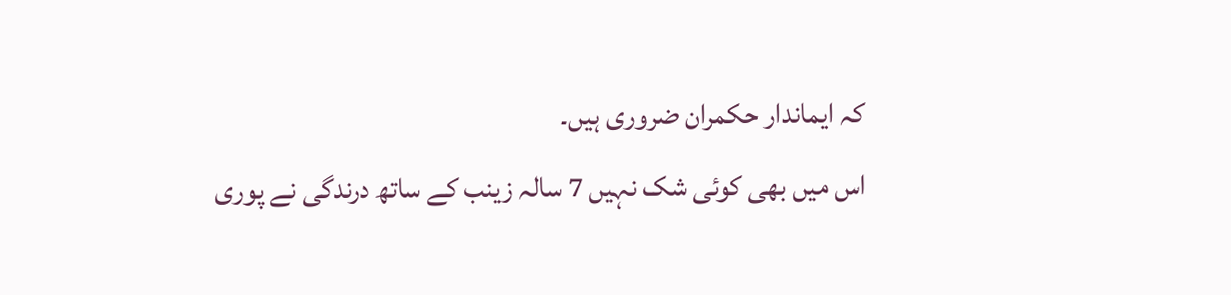کہ ایماندار حکمران ضروری ہیں۔
اس میں بھی کوئی شک نہیں 7 سالہ زینب کے ساتھ درندگی نے پوری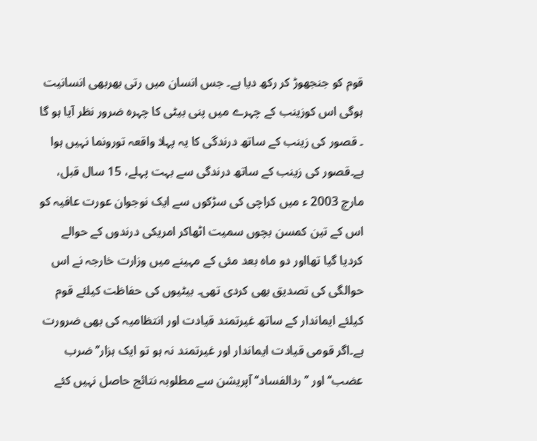قوم کو جنجھوڑ کر رکھ دیا ہے۔ جس انسان میں رتی بھربھی انسانیت ہوگی اس کوزینب کے چہرے میں پنی بیٹی کا چہرہ ضرور نظر آیا ہو گا ۔ قصور کی زینب کے ساتھ درندگی کا یہ پہلا واقعہ تورونما نہیں ہوا ہے۔قصور کی زینب کے ساتھ درندگی سے بہت پہلے، 15 سال قبل، مارچ 2003 ء میں کراچی کی سڑکوں سے ایک نوجوان عورت عافیہ کو اس کے تین کمسن بچوں سمیت اٹھاکر امریکی درندوں کے حوالے کردیا گیا تھااور دو ماہ بعد مئی کے مہینے میں وزارت خارجہ نے اس حوالگی کی تصدیق بھی کردی تھی۔ بیٹیوں کی حفاظت کیلئے قوم کیلئے ایماندار کے ساتھ غیرتمند قیادت اور انتظامیہ کی بھی ضرورت ہے۔اگر قومی قیادت ایماندار اور غیرتمند نہ ہو تو ایک ہزار’’ضرب عضب‘‘ اور ’’ردالفساد‘‘ آپریشن سے مطلوبہ نتائج حاصل نہیں کئے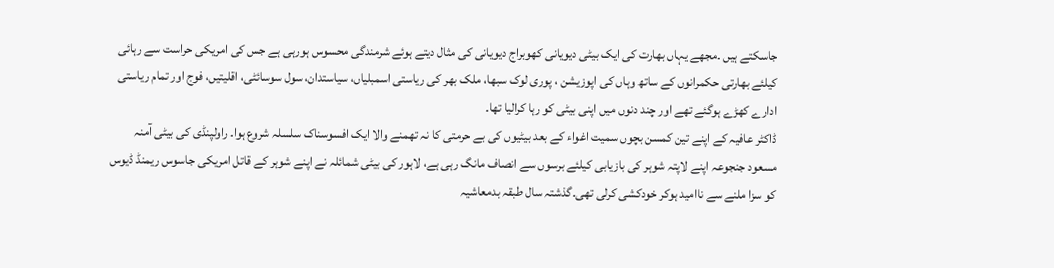جاسکتے ہیں ۔مجھے یہاں بھارت کی ایک بیٹی دیویانی کھوبراج دیویانی کی مثال دیتے ہوئے شرمندگی محسوس ہورہی ہے جس کی امریکی حراست سے رہائی کیلئے بھارتی حکمرانوں کے ساتھ وہاں کی اپوزیشن ، پوری لوک سبھا، ملک بھر کی ریاستی اسمبلیاں، سیاستدان، سول سوسائٹی، اقلیتیں، فوج اور تمام ریاستی ادارے کھڑے ہوگئے تھے اور چند دنوں میں اپنی بیٹی کو رہا کرالیا تھا۔
ڈاکٹر عافیہ کے اپنے تین کمسن بچوں سمیت اغواء کے بعد بیٹیوں کی بے حرمتی کا نہ تھمنے والا ایک افسوسناک سلسلہ شروع ہوا۔ راولپنڈی کی بیٹی آمنہ مسعود جنجوعہ اپنے لاپتہ شوہر کی بازیابی کیلئے برسوں سے انصاف مانگ رہی ہے، لاہور کی بیٹی شمائلہ نے اپنے شوہر کے قاتل امریکی جاسوس ریمنڈ ڈیوس کو سزا ملنے سے ناامید ہوکر خودکشی کرلی تھی۔گذشتہ سال طبقہ بدمعاشیہ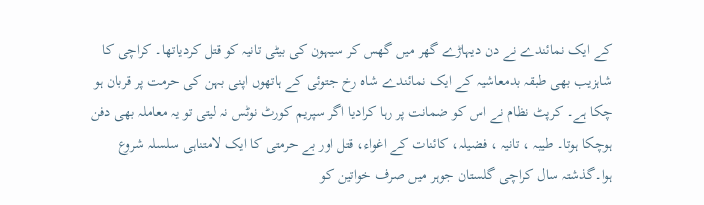کے ایک نمائندے نے دن دیہاڑے گھر میں گھس کر سیہون کی بیٹی تانیہ کو قتل کردیاتھا۔ کراچی کا شاہزیب بھی طبقہ بدمعاشیہ کے ایک نمائندے شاہ رخ جتوئی کے ہاتھوں اپنی بہن کی حرمت پر قربان ہو چکا ہے۔ کرپٹ نظام نے اس کو ضمانت پر رہا کرادیا اگر سپریم کورٹ نوٹس نہ لیتی تو یہ معاملہ بھی دفن ہوچکا ہوتا۔ طیبہ ، تانیہ ، فضیلہ، کائنات کے اغواء، قتل اور بے حرمتی کا ایک لامتناہی سلسلہ شروع ہوا۔گذشتہ سال کراچی گلستان جوہر میں صرف خواتین کو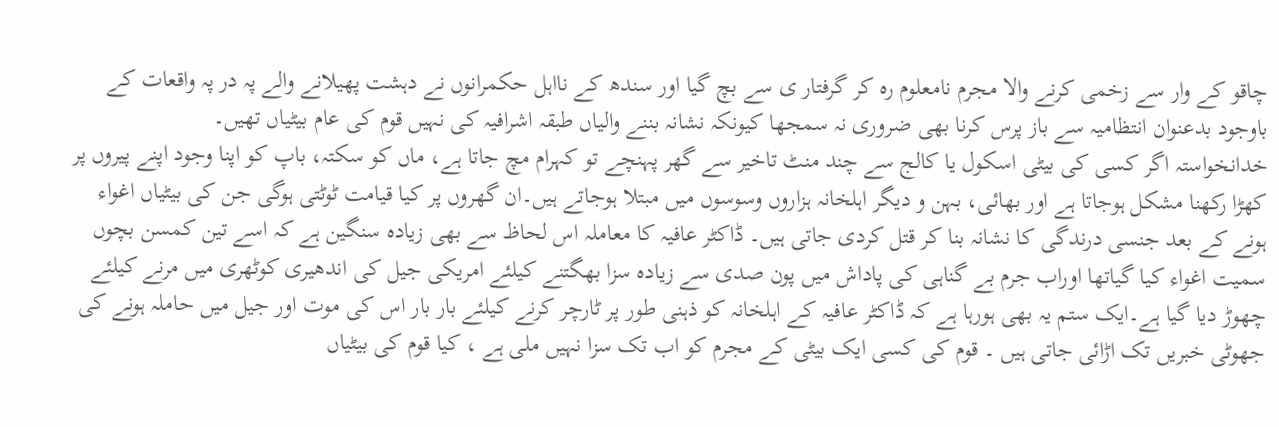چاقو کے وار سے زخمی کرنے والا مجرم نامعلوم رہ کر گرفتار ی سے بچ گیا اور سندھ کے نااہل حکمرانوں نے دہشت پھیلانے والے پہ در پہ واقعات کے باوجود بدعنوان انتظامیہ سے باز پرس کرنا بھی ضروری نہ سمجھا کیونکہ نشانہ بننے والیاں طبقہ اشرافیہ کی نہیں قوم کی عام بیٹیاں تھیں۔
خدانخواستہ اگر کسی کی بیٹی اسکول یا کالج سے چند منٹ تاخیر سے گھر پہنچے تو کہرام مچ جاتا ہے، ماں کو سکتہ، باپ کو اپنا وجود اپنے پیروں پر کھڑا رکھنا مشکل ہوجاتا ہے اور بھائی، بہن و دیگر اہلخانہ ہزاروں وسوسوں میں مبتلا ہوجاتے ہیں۔ان گھروں پر کیا قیامت ٹوٹتی ہوگی جن کی بیٹیاں اغواء ہونے کے بعد جنسی درندگی کا نشانہ بنا کر قتل کردی جاتی ہیں۔ ڈاکٹر عافیہ کا معاملہ اس لحاظ سے بھی زیادہ سنگین ہے کہ اسے تین کمسن بچوں سمیت اغواء کیا گیاتھا اوراب جرم بے گناہی کی پاداش میں پون صدی سے زیادہ سزا بھگتنے کیلئے امریکی جیل کی اندھیری کوٹھری میں مرنے کیلئے چھوڑ دیا گیا ہے۔ایک ستم یہ بھی ہورہا ہے کہ ڈاکٹر عافیہ کے اہلخانہ کو ذہنی طور پر ٹارچر کرنے کیلئے بار بار اس کی موت اور جیل میں حاملہ ہونے کی جھوٹی خبریں تک اڑائی جاتی ہیں ۔ قوم کی کسی ایک بیٹی کے مجرم کو اب تک سزا نہیں ملی ہے ، کیا قوم کی بیٹیاں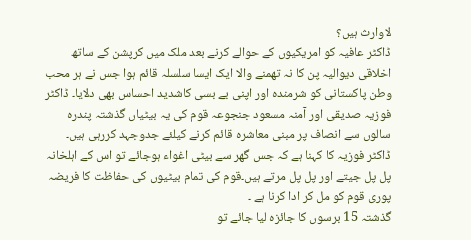لاوارث ہیں؟
ڈاکٹر عافیہ کو امریکیوں کے حوالے کرنے بعد ملک میں کرپشن کے ساتھ اخلاقی دیوالیہ پن کا نہ تھمنے والا ایک ایسا سلسلہ قائم ہوا جس نے ہر محب وطن پاکستانی کو شرمندہ اور اپنی بے بسی کاشدید احساس بھی دلایا۔ ڈاکٹر فوزیہ صدیقی اور آمنہ مسعود جنجوعہ قوم کی یہ بیٹیاں گذشتہ پندرہ سالوں سے انصاف پر مبنی معاشرہ قائم کرنے کیلئے جدوجہد کررہی ہیں۔ ڈاکٹر فوزیہ کا کہنا ہے کہ جس گھر سے بیٹی اغواء ہوجائے تو اس کے اہلخانہ پل پل جیتے اور پل پل مرتے ہیں۔قوم کی تمام بیٹیوں کی حفاظت کا فریضہ پوری قوم کو مل کر ادا کرنا ہے ۔
گذشتہ 15 برسوں کا جائزہ لیا جائے تو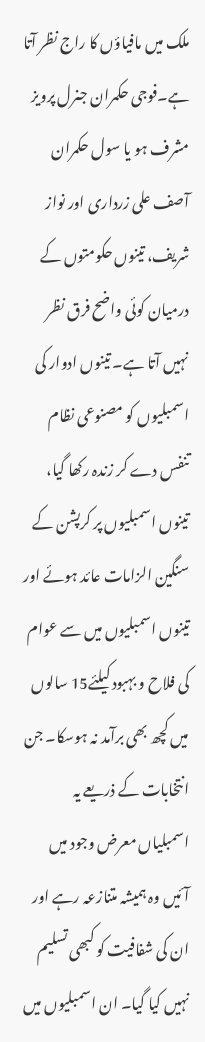ملک میں مافیاؤں کا راج نظر آتا ہے۔فوجی حکمران جنرل پرویز مشرف ہو یا سول حکمران آصف علی زرداری اور نواز شریف، تینوں حکومتوں کے درمیان کوئی واضح فرق نظر نہیں آتا ہے۔ تینوں ادوار کی اسمبلیوں کو مصنوعی نظام تنفس دے کر زندہ رکھا گیا، تینوں اسمبلیوں پر کرپشن کے سنگین الزامات عائد ہوئے اور تینوں اسمبلیوں میں سے عوام کی فلاح و بہبود کیلئے15 سالوں میں کچھ بھی برآمد نہ ہوسکا۔ جن انتخابات کے ذریعے یہ اسمبلیاں معرض وجود میں آئیں وہ ہمیشہ متنازعہ رہے اور ان کی شفافیت کو کبھی تسلیم نہیں کیا گیا۔ ان اسمبلیوں میں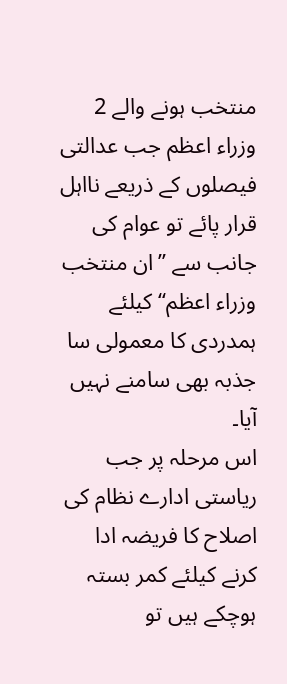منتخب ہونے والے 2 وزراء اعظم جب عدالتی فیصلوں کے ذریعے نااہل قرار پائے تو عوام کی جانب سے ’’ان منتخب وزراء اعظم‘‘ کیلئے ہمدردی کا معمولی سا جذبہ بھی سامنے نہیں آیا۔
اس مرحلہ پر جب ریاستی ادارے نظام کی اصلاح کا فریضہ ادا کرنے کیلئے کمر بستہ ہوچکے ہیں تو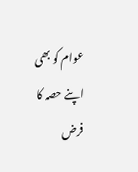عوام کو بھی اپنے حصہ کا فرض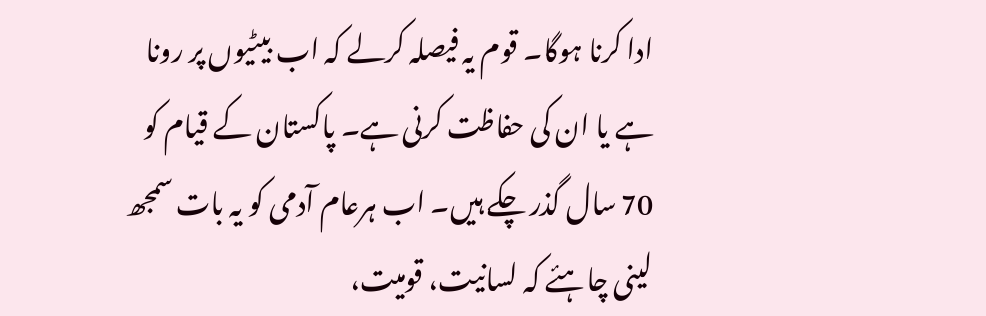ادا کرنا ہوگا۔ قوم یہ فیصلہ کرلے کہ اب بیٹیوں پر رونا ہے یا ان کی حفاظت کرنی ہے۔ پاکستان کے قیام کو 70 سال گذر چکے ہیں۔ اب ہرعام آدمی کو یہ بات سمجھ لینی چاہئے کہ لسانیت، قومیت،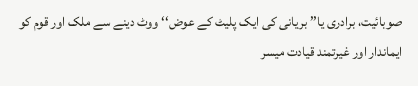صوبائیت، برادری یا’’ بریانی کی ایک پلیٹ کے عوض‘‘ ووٹ دینے سے ملک اور قوم کو ایماندار اور غیرتمند قیادت میسر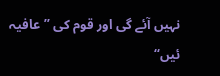نہیں آئے گی اور قوم کی ’’عافیہ ئیں‘‘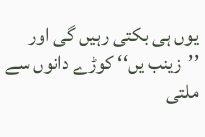یوں ہی بکتی رہیں گی اور ’’زینب یں‘‘ کوڑے دانوں سے ملتی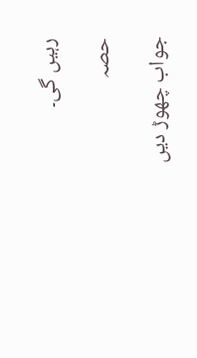رہیں گی۔

حصہ

جواب چھوڑ دیں